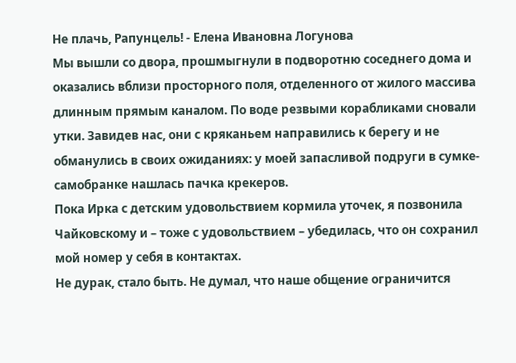Не плачь, Рапунцель! - Елена Ивановна Логунова
Мы вышли со двора, прошмыгнули в подворотню соседнего дома и оказались вблизи просторного поля, отделенного от жилого массива длинным прямым каналом. По воде резвыми корабликами сновали утки. Завидев нас, они с кряканьем направились к берегу и не обманулись в своих ожиданиях: у моей запасливой подруги в сумке-самобранке нашлась пачка крекеров.
Пока Ирка с детским удовольствием кормила уточек, я позвонила Чайковскому и – тоже с удовольствием – убедилась, что он сохранил мой номер у себя в контактах.
Не дурак, стало быть. Не думал, что наше общение ограничится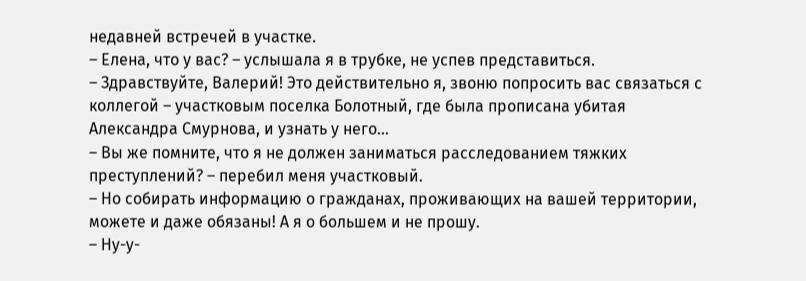недавней встречей в участке.
– Елена, что у вас? – услышала я в трубке, не успев представиться.
– Здравствуйте, Валерий! Это действительно я, звоню попросить вас связаться с коллегой – участковым поселка Болотный, где была прописана убитая Александра Смурнова, и узнать у него…
– Вы же помните, что я не должен заниматься расследованием тяжких преступлений? – перебил меня участковый.
– Но собирать информацию о гражданах, проживающих на вашей территории, можете и даже обязаны! А я о большем и не прошу.
– Ну-у-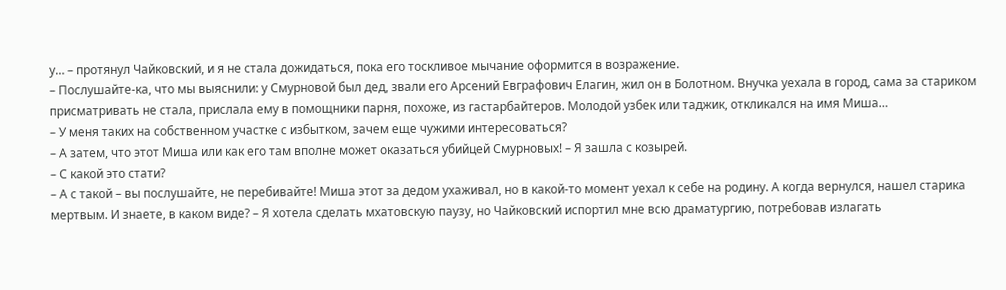у… – протянул Чайковский, и я не стала дожидаться, пока его тоскливое мычание оформится в возражение.
– Послушайте-ка, что мы выяснили: у Смурновой был дед, звали его Арсений Евграфович Елагин, жил он в Болотном. Внучка уехала в город, сама за стариком присматривать не стала, прислала ему в помощники парня, похоже, из гастарбайтеров. Молодой узбек или таджик, откликался на имя Миша…
– У меня таких на собственном участке с избытком, зачем еще чужими интересоваться?
– А затем, что этот Миша или как его там вполне может оказаться убийцей Смурновых! – Я зашла с козырей.
– С какой это стати?
– А с такой – вы послушайте, не перебивайте! Миша этот за дедом ухаживал, но в какой-то момент уехал к себе на родину. А когда вернулся, нашел старика мертвым. И знаете, в каком виде? – Я хотела сделать мхатовскую паузу, но Чайковский испортил мне всю драматургию, потребовав излагать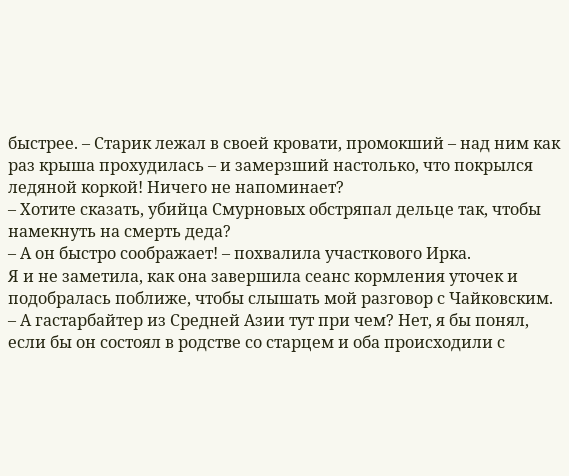быстрее. – Старик лежал в своей кровати, промокший – над ним как раз крыша прохудилась – и замерзший настолько, что покрылся ледяной коркой! Ничего не напоминает?
– Хотите сказать, убийца Смурновых обстряпал дельце так, чтобы намекнуть на смерть деда?
– А он быстро соображает! – похвалила участкового Ирка.
Я и не заметила, как она завершила сеанс кормления уточек и подобралась поближе, чтобы слышать мой разговор с Чайковским.
– А гастарбайтер из Средней Азии тут при чем? Нет, я бы понял, если бы он состоял в родстве со старцем и оба происходили с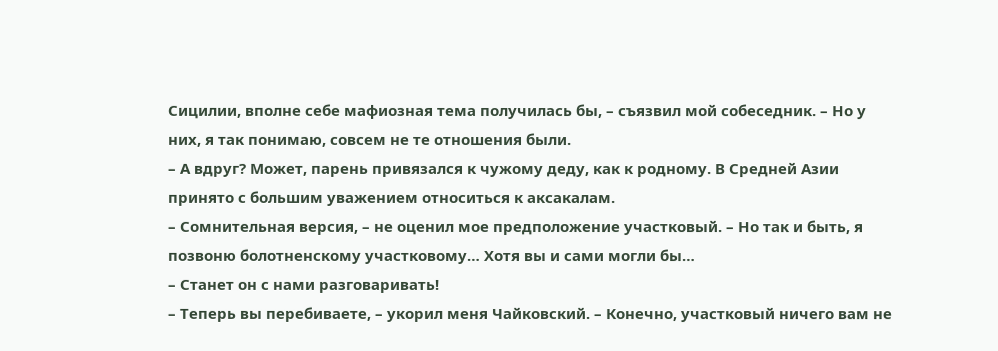Сицилии, вполне себе мафиозная тема получилась бы, – съязвил мой собеседник. – Но у них, я так понимаю, совсем не те отношения были.
– А вдруг? Может, парень привязался к чужому деду, как к родному. В Средней Азии принято с большим уважением относиться к аксакалам.
– Сомнительная версия, – не оценил мое предположение участковый. – Но так и быть, я позвоню болотненскому участковому… Хотя вы и сами могли бы…
– Станет он с нами разговаривать!
– Теперь вы перебиваете, – укорил меня Чайковский. – Конечно, участковый ничего вам не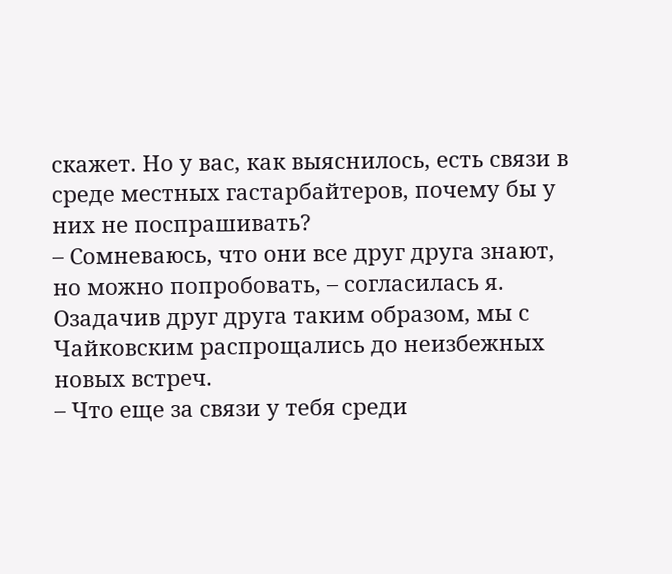скажет. Но у вас, как выяснилось, есть связи в среде местных гастарбайтеров, почему бы у них не поспрашивать?
– Сомневаюсь, что они все друг друга знают, но можно попробовать, – согласилась я.
Озадачив друг друга таким образом, мы с Чайковским распрощались до неизбежных новых встреч.
– Что еще за связи у тебя среди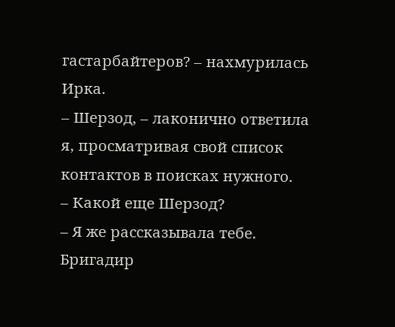гастарбайтеров? – нахмурилась Ирка.
– Шерзод, – лаконично ответила я, просматривая свой список контактов в поисках нужного.
– Какой еще Шерзод?
– Я же рассказывала тебе. Бригадир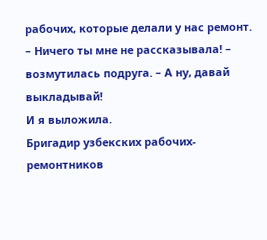рабочих, которые делали у нас ремонт.
– Ничего ты мне не рассказывала! – возмутилась подруга. – А ну, давай выкладывай!
И я выложила.
Бригадир узбекских рабочих-ремонтников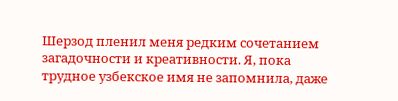Шерзод пленил меня редким сочетанием загадочности и креативности. Я, пока трудное узбекское имя не запомнила, даже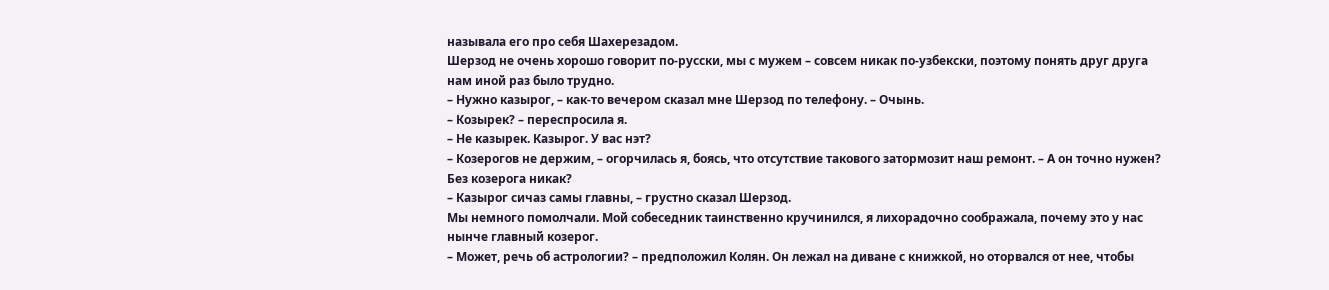называла его про себя Шахерезадом.
Шерзод не очень хорошо говорит по-русски, мы с мужем – совсем никак по-узбекски, поэтому понять друг друга нам иной раз было трудно.
– Нужно казырог, – как-то вечером сказал мне Шерзод по телефону. – Очынь.
– Козырек? – переспросила я.
– Не казырек. Казырог. У вас нэт?
– Козерогов не держим, – огорчилась я, боясь, что отсутствие такового затормозит наш ремонт. – А он точно нужен? Без козерога никак?
– Казырог сичаз самы главны, – грустно сказал Шерзод.
Мы немного помолчали. Мой собеседник таинственно кручинился, я лихорадочно соображала, почему это у нас нынче главный козерог.
– Может, речь об астрологии? – предположил Колян. Он лежал на диване с книжкой, но оторвался от нее, чтобы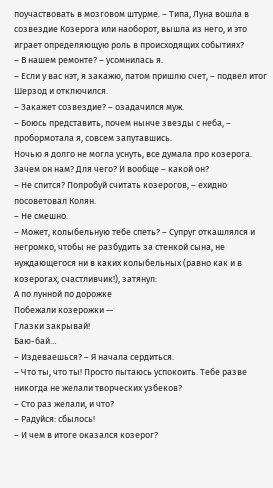поучаствовать в мозговом штурме. – Типа, Луна вошла в созвездие Козерога или наоборот, вышла из него, и это играет определяющую роль в происходящих событиях?
– В нашем ремонте? – усомнилась я.
– Если у вас нэт, я закажю, патом пришлю счет, – подвел итог Шерзод и отключился.
– Закажет созвездие? – озадачился муж.
– Боюсь представить, почем нынче звезды с неба, – пробормотала я, совсем запутавшись.
Ночью я долго не могла уснуть, все думала про козерога. Зачем он нам? Для чего? И вообще – какой он?
– Не спится? Попробуй считать козерогов, – ехидно посоветовал Колян.
– Не смешно.
– Может, колыбельную тебе спеть? – Супруг откашлялся и негромко, чтобы не разбудить за стенкой сына, не нуждающегося ни в каких колыбельных (равно как и в козерогах, счастливчик!), затянул:
А по лунной по дорожке
Побежали козерожки —
Глазки закрывай!
Баю-бай…
– Издеваешься? – Я начала сердиться.
– Что ты, что ты! Просто пытаюсь успокоить. Тебе разве никогда не желали творческих узбеков?
– Сто раз желали, и что?
– Радуйся: сбылось!
– И чем в итоге оказался козерог?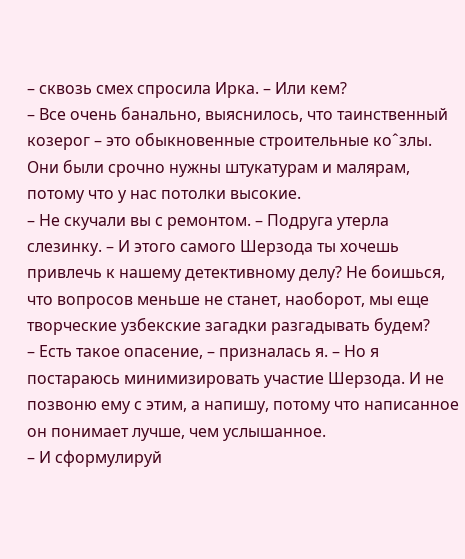– сквозь смех спросила Ирка. – Или кем?
– Все очень банально, выяснилось, что таинственный козерог – это обыкновенные строительные коˆзлы. Они были срочно нужны штукатурам и малярам, потому что у нас потолки высокие.
– Не скучали вы с ремонтом. – Подруга утерла слезинку. – И этого самого Шерзода ты хочешь привлечь к нашему детективному делу? Не боишься, что вопросов меньше не станет, наоборот, мы еще творческие узбекские загадки разгадывать будем?
– Есть такое опасение, – призналась я. – Но я постараюсь минимизировать участие Шерзода. И не позвоню ему с этим, а напишу, потому что написанное он понимает лучше, чем услышанное.
– И сформулируй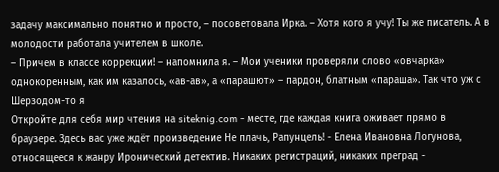задачу максимально понятно и просто, – посоветовала Ирка. – Хотя кого я учу! Ты же писатель. А в молодости работала учителем в школе.
– Причем в классе коррекции! – напомнила я. – Мои ученики проверяли слово «овчарка» однокоренным, как им казалось, «ав-ав», а «парашют» – пардон, блатным «параша». Так что уж с Шерзодом-то я
Откройте для себя мир чтения на siteknig.com - месте, где каждая книга оживает прямо в браузере. Здесь вас уже ждёт произведение Не плачь, Рапунцель! - Елена Ивановна Логунова, относящееся к жанру Иронический детектив. Никаких регистраций, никаких преград -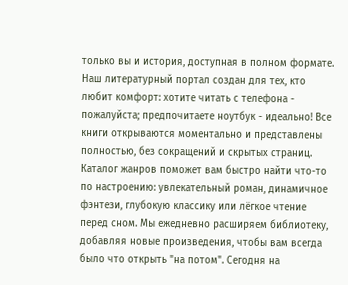только вы и история, доступная в полном формате. Наш литературный портал создан для тех, кто любит комфорт: хотите читать с телефона - пожалуйста; предпочитаете ноутбук - идеально! Все книги открываются моментально и представлены полностью, без сокращений и скрытых страниц. Каталог жанров поможет вам быстро найти что-то по настроению: увлекательный роман, динамичное фэнтези, глубокую классику или лёгкое чтение перед сном. Мы ежедневно расширяем библиотеку, добавляя новые произведения, чтобы вам всегда было что открыть "на потом". Сегодня на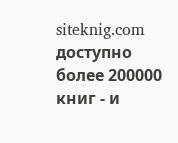siteknig.com доступно более 200000 книг - и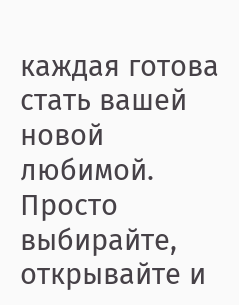каждая готова стать вашей новой любимой. Просто выбирайте, открывайте и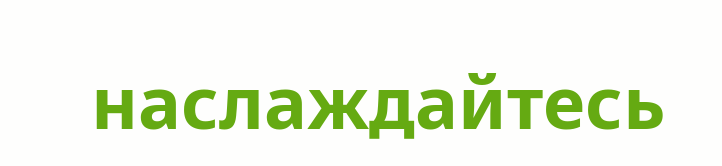наслаждайтесь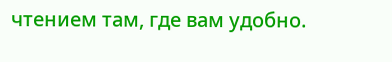чтением там, где вам удобно.